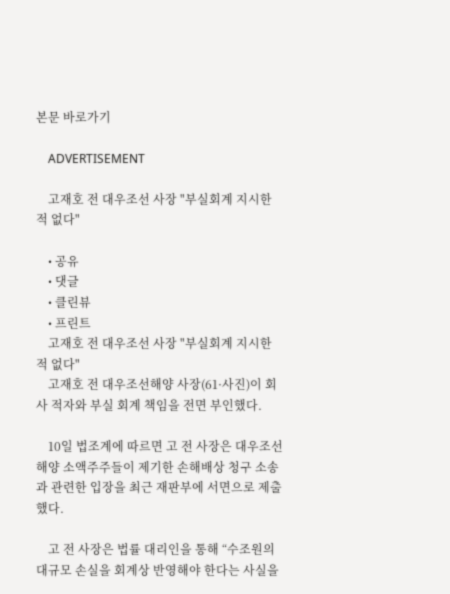본문 바로가기

    ADVERTISEMENT

    고재호 전 대우조선 사장 "부실회계 지시한 적 없다"

    • 공유
    • 댓글
    • 클린뷰
    • 프린트
    고재호 전 대우조선 사장 "부실회계 지시한 적 없다"
    고재호 전 대우조선해양 사장(61·사진)이 회사 적자와 부실 회계 책임을 전면 부인했다.

    10일 법조계에 따르면 고 전 사장은 대우조선해양 소액주주들이 제기한 손해배상 청구 소송과 관련한 입장을 최근 재판부에 서면으로 제출했다.

    고 전 사장은 법률 대리인을 통해 “수조원의 대규모 손실을 회계상 반영해야 한다는 사실을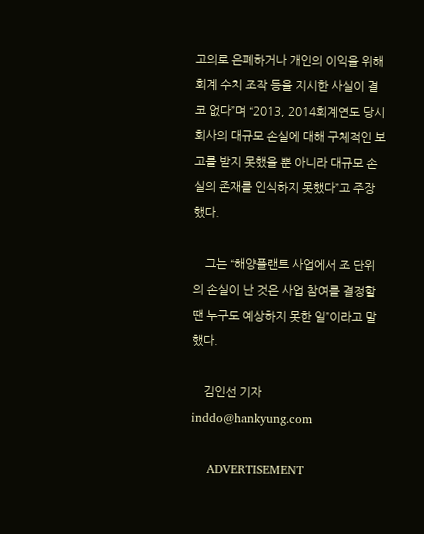고의로 은폐하거나 개인의 이익을 위해 회계 수치 조작 등을 지시한 사실이 결코 없다”며 “2013, 2014회계연도 당시 회사의 대규모 손실에 대해 구체적인 보고를 받지 못했을 뿐 아니라 대규모 손실의 존재를 인식하지 못했다”고 주장했다.

    그는 “해양플랜트 사업에서 조 단위의 손실이 난 것은 사업 참여를 결정할 땐 누구도 예상하지 못한 일”이라고 말했다.

    김인선 기자 inddo@hankyung.com

    ADVERTISEMENT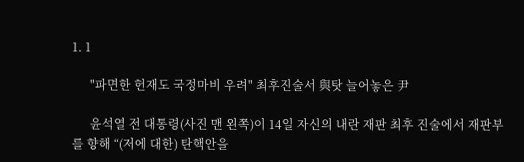1. 1

      "파면한 헌재도 국정마비 우려" 최후진술서 與탓 늘어놓은 尹

      윤석열 전 대통령(사진 맨 왼쪽)이 14일 자신의 내란 재판 최후 진술에서 재판부를 향해 “(저에 대한) 탄핵안을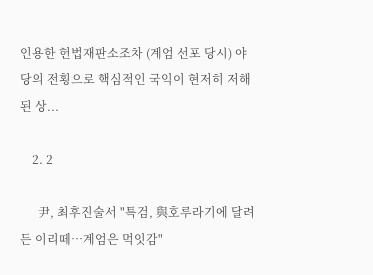인용한 헌법재판소조차 (계엄 선포 당시) 야당의 전횡으로 핵심적인 국익이 현저히 저해된 상...

    2. 2

      尹, 최후진술서 "특검, 與호루라기에 달려든 이리떼…계엄은 먹잇감"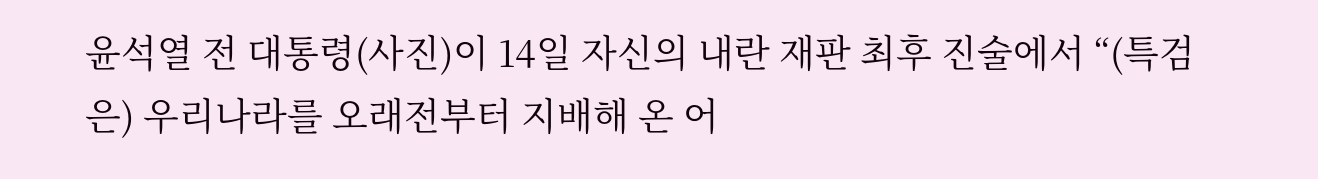윤석열 전 대통령(사진)이 14일 자신의 내란 재판 최후 진술에서 “(특검은) 우리나라를 오래전부터 지배해 온 어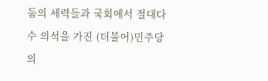둠의 세력들과 국회에서 절대다수 의석을 가진 (더불어)민주당의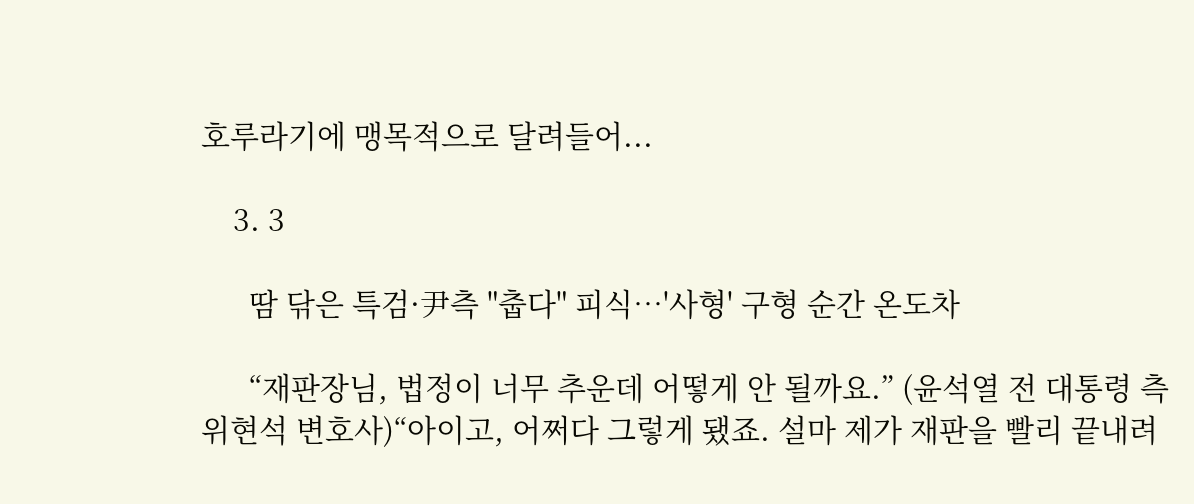호루라기에 맹목적으로 달려들어...

    3. 3

      땀 닦은 특검·尹측 "춥다" 피식…'사형' 구형 순간 온도차

      “재판장님, 법정이 너무 추운데 어떻게 안 될까요.” (윤석열 전 대통령 측 위현석 변호사)“아이고, 어쩌다 그렇게 됐죠. 설마 제가 재판을 빨리 끝내려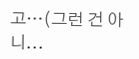고…(그런 건 아니...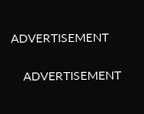ADVERTISEMENT

    ADVERTISEMENT